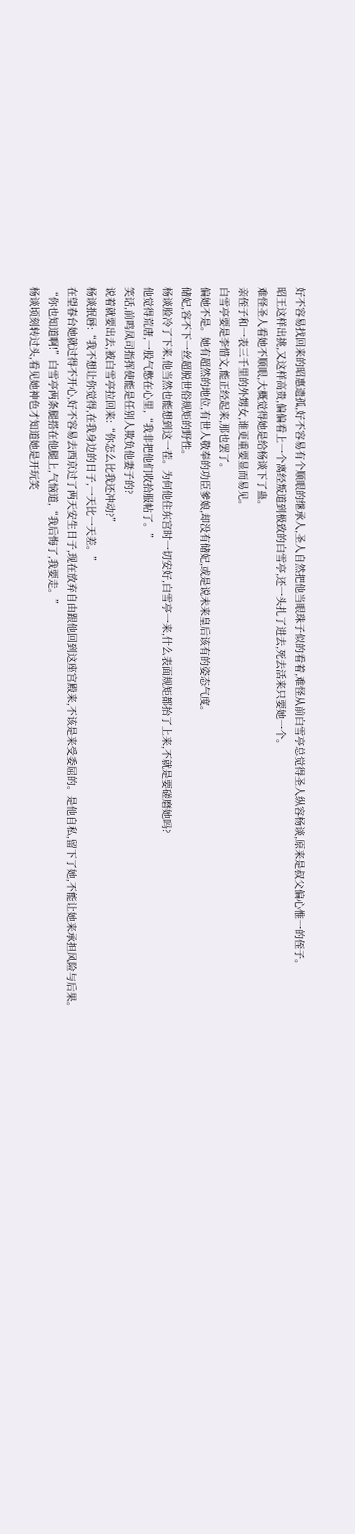好不容易找回来的昭惠遗孤,好不容易有个顺眼的继承人,圣人自然把他当眼珠子似的看着,难怪从前白雪亭总觉得圣人纵容杨谈,原来是叔父偏心惟一的侄子。
昭王这样出挑,又这样高贵,偏偏看上一个离经叛道到极致的白雪亭,还一头扎了进去,死去活来只要她一个。
难怪圣人看她不顺眼,大概觉得她是给杨谈下了蛊。
亲侄子和一表三千里的外甥女,谁更重要显而易见。
白雪亭要是李惜文,能正经起来,那也罢了。
偏她不是。她有超然的地位,有世人敬奉的功臣爹娘,却没有储妃,或是说未来皇后该有的姿态气度。
储妃,容不下一丝超脱世俗规矩的野性。
杨谈脸冷了下来,他当然也能想到这一茬。为何他住东宫时一切安好,白雪亭一来,什么表面规矩都抬了上来,不就是要磋磨她吗?
他觉得荒唐,一股气憋在心里,“我非把他们收拾服帖了。”
笑话,前鸣凤司指挥使能是任别人欺负他妻子的?
说着就要出去,被白雪亭拉回来:“你怎么比我还冲动?”
杨谈抿唇:“我不想让你觉得,在我身边的日子,一天比一天差。”
在望春台她就过得不开心,好不容易去西京过了两天安生日子,现在放弃自由跟他回到这座宫殿来,不该是来受委屈的。是他自私,留下了她,不能让她来承担风险与后果。
“你也知道啊!”白雪亭两条腿搭在他腿上,气恼道,“我后悔了,我要走。”
杨谈顷刻转过头,看见她神色才知道她是开玩笑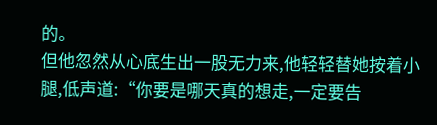的。
但他忽然从心底生出一股无力来,他轻轻替她按着小腿,低声道:“你要是哪天真的想走,一定要告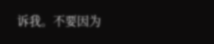诉我。不要因为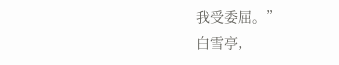我受委屈。”
白雪亭,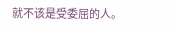就不该是受委屈的人。